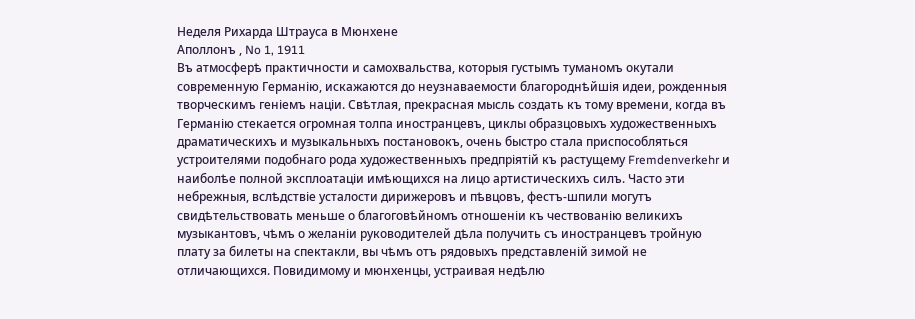Неделя Рихарда Штрауса в Мюнхене
Аполлонъ , No 1, 1911
Въ атмосферѣ практичности и самохвальства, которыя густымъ туманомъ окутали современную Германію, искажаются до неузнаваемости благороднѣйшія идеи, рожденныя творческимъ геніемъ націи. Свѣтлая, прекрасная мысль создать къ тому времени, когда въ Германію стекается огромная толпа иностранцевъ, циклы образцовыхъ художественныхъ драматическихъ и музыкальныхъ постановокъ, очень быстро стала приспособляться устроителями подобнаго рода художественныхъ предпріятій къ растущему Fremdenverkehr и наиболѣе полной эксплоатаціи имѣющихся на лицо артистическихъ силъ. Часто эти небрежныя, вслѣдствіе усталости дирижеровъ и пѣвцовъ, фестъ-шпили могутъ свидѣтельствовать меньше о благоговѣйномъ отношеніи къ чествованію великихъ музыкантовъ, чѣмъ о желаніи руководителей дѣла получить съ иностранцевъ тройную плату за билеты на спектакли, вы чѣмъ отъ рядовыхъ представленій зимой не отличающихся. Повидимому и мюнхенцы, устраивая недѣлю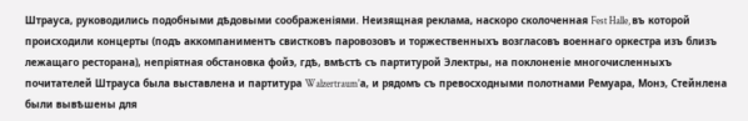Штрауса, руководились подобными дѣдовыми соображеніями. Неизящная реклама, наскоро сколоченная Fest Halle, въ которой происходили концерты (подъ аккомпаниментъ свистковъ паровозовъ и торжественныхъ возгласовъ военнаго оркестра изъ близъ лежащаго ресторана), непріятная обстановка фойэ, гдѣ, вмѣстѣ съ партитурой Электры, на поклоненіе многочисленныхъ почитателей Штрауса была выставлена и партитура Walzertraum'а, и рядомъ съ превосходными полотнами Ремуара, Монэ, Стейнлена были вывѣшены для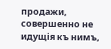продажи, совершенно не идущія къ нимъ,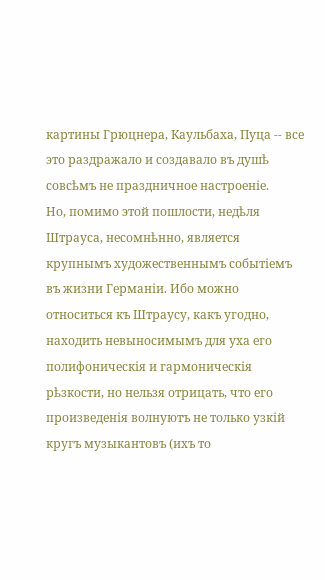картины Грюцнера, Каульбаха, Пуца -- все это раздражало и создавало въ душѣ совсѣмъ не праздничное настроеніе.
Но, помимо этой пошлости, недѣля Штрауса, несомнѣнно, является крупнымъ художественнымъ событіемъ въ жизни Германіи. Ибо можно относиться къ Штраусу, какъ угодно, находить невыносимымъ для уха его полифоническія и гармоническія рѣзкости, но нельзя отрицать, что его произведенія волнуютъ не только узкій кругъ музыкантовъ (ихъ то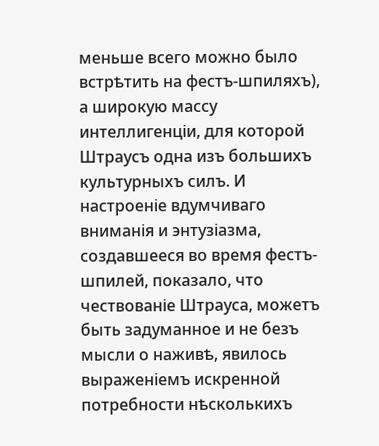меньше всего можно было встрѣтить на фестъ-шпиляхъ), а широкую массу интеллигенціи, для которой Штраусъ одна изъ большихъ культурныхъ силъ. И настроеніе вдумчиваго вниманія и энтузіазма, создавшееся во время фестъ-шпилей, показало, что чествованіе Штрауса, можетъ быть задуманное и не безъ мысли о наживѣ, явилось выраженіемъ искренной потребности нѣсколькихъ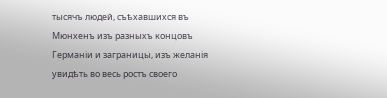тысячъ людей, съѣхавшихся въ Мюнхенъ изъ разныхъ концовъ Германіи и заграницы, изъ желанія увидѣть во весь ростъ своего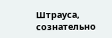Штрауса, сознательно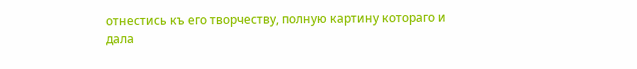отнестись къ его творчеству, полную картину котораго и дала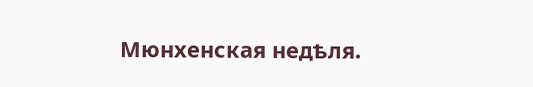Мюнхенская недѣля.